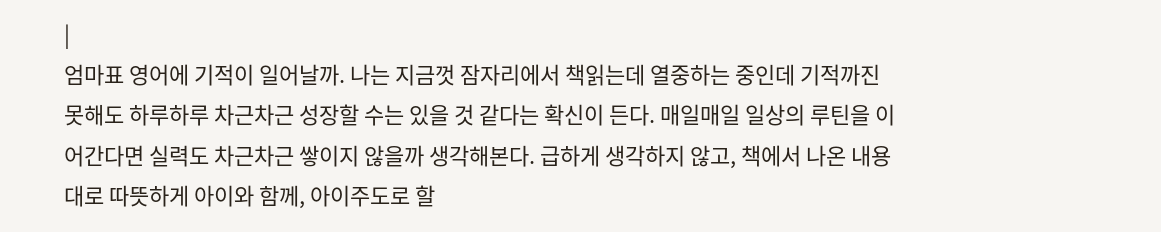|
엄마표 영어에 기적이 일어날까. 나는 지금껏 잠자리에서 책읽는데 열중하는 중인데 기적까진 못해도 하루하루 차근차근 성장할 수는 있을 것 같다는 확신이 든다. 매일매일 일상의 루틴을 이어간다면 실력도 차근차근 쌓이지 않을까 생각해본다. 급하게 생각하지 않고, 책에서 나온 내용대로 따뜻하게 아이와 함께, 아이주도로 할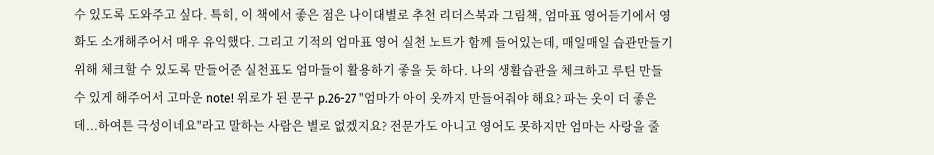수 있도록 도와주고 싶다. 특히, 이 책에서 좋은 점은 나이대별로 추천 리더스북과 그림책, 엄마표 영어듣기에서 영화도 소개해주어서 매우 유익했다. 그리고 기적의 엄마표 영어 실천 노트가 함께 들어있는데, 매일매일 습관만들기 위해 체크할 수 있도록 만들어준 실천표도 엄마들이 활용하기 좋을 듯 하다. 나의 생활습관을 체크하고 루틴 만들수 있게 해주어서 고마운 note! 위로가 된 문구 p.26-27 "엄마가 아이 옷까지 만들어줘야 해요? 파는 옷이 더 좋은데...하여튼 극성이네요"라고 말하는 사람은 별로 없겠지요? 전문가도 아니고 영어도 못하지만 엄마는 사랑을 줄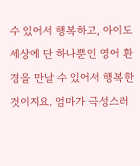수 있어서 행복하고, 아이도 세상에 단 하나뿐인 영어 환경을 만날 수 있어서 행복한 것이지요. 엄마가 극성스러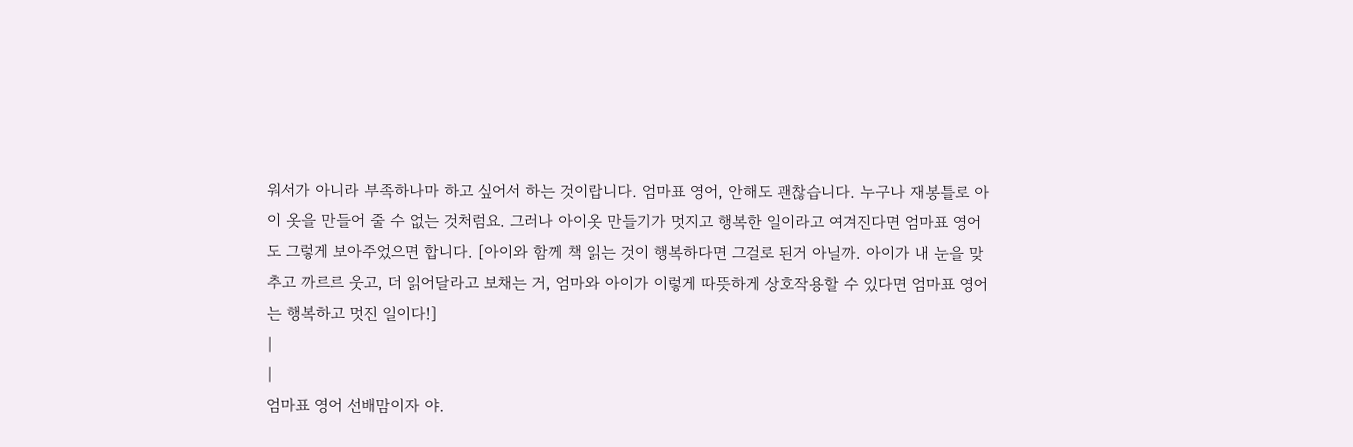워서가 아니라 부족하나마 하고 싶어서 하는 것이랍니다. 엄마표 영어, 안해도 괜찮습니다. 누구나 재봉틀로 아이 옷을 만들어 줄 수 없는 것처럼요. 그러나 아이옷 만들기가 멋지고 행복한 일이라고 여겨진다면 엄마표 영어도 그렇게 보아주었으면 합니다. [아이와 함께 책 읽는 것이 행복하다면 그걸로 된거 아닐까. 아이가 내 눈을 맞추고 까르르 웃고, 더 읽어달라고 보채는 거, 엄마와 아이가 이렇게 따뜻하게 상호작용할 수 있다면 엄마표 영어는 행복하고 멋진 일이다!]
|
|
엄마표 영어 선배맘이자 야.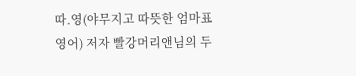따.영(야무지고 따뜻한 엄마표영어) 저자 빨강머리앤님의 두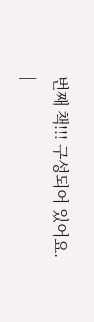번째 책!!! 구성되어 있어요.
|